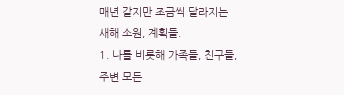매년 같지만 조금씩 달라지는 새해 소원, 계획들.
1. 나를 비롯해 가족들, 친구들, 주변 모든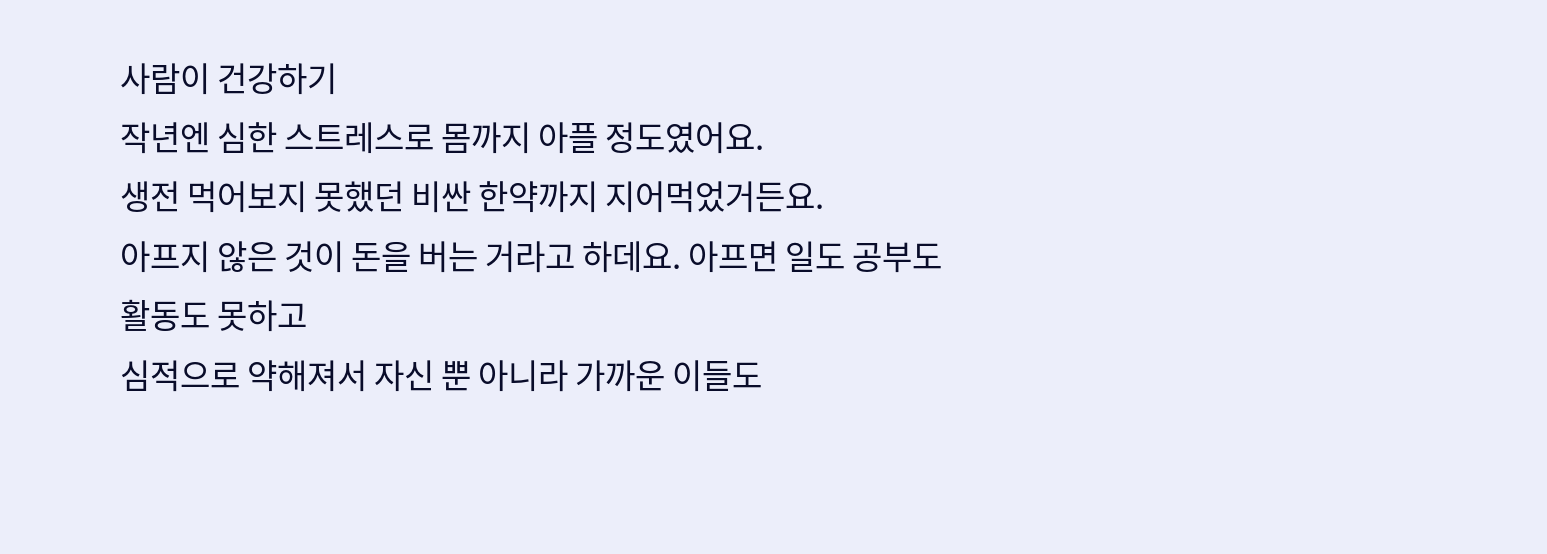사람이 건강하기
작년엔 심한 스트레스로 몸까지 아플 정도였어요.
생전 먹어보지 못했던 비싼 한약까지 지어먹었거든요.
아프지 않은 것이 돈을 버는 거라고 하데요. 아프면 일도 공부도 활동도 못하고
심적으로 약해져서 자신 뿐 아니라 가까운 이들도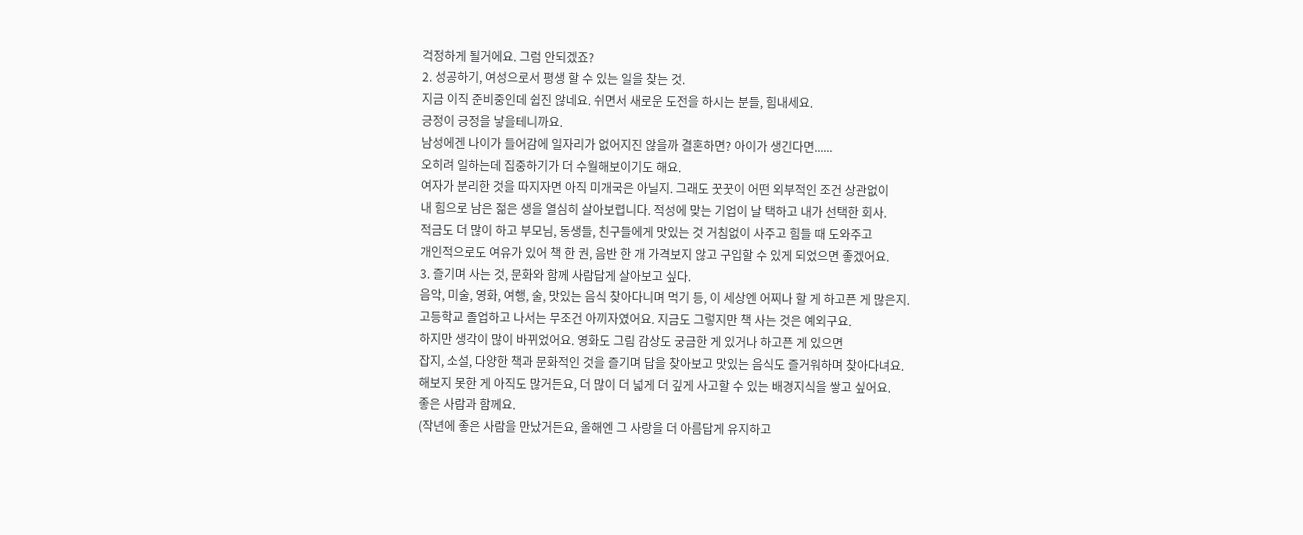걱정하게 될거에요. 그럼 안되겠죠?
2. 성공하기, 여성으로서 평생 할 수 있는 일을 찾는 것.
지금 이직 준비중인데 쉽진 않네요. 쉬면서 새로운 도전을 하시는 분들, 힘내세요.
긍정이 긍정을 낳을테니까요.
남성에겐 나이가 들어감에 일자리가 없어지진 않을까 결혼하면? 아이가 생긴다면......
오히려 일하는데 집중하기가 더 수월해보이기도 해요.
여자가 분리한 것을 따지자면 아직 미개국은 아닐지. 그래도 꿋꿋이 어떤 외부적인 조건 상관없이
내 힘으로 남은 젊은 생을 열심히 살아보렵니다. 적성에 맞는 기업이 날 택하고 내가 선택한 회사.
적금도 더 많이 하고 부모님, 동생들, 친구들에게 맛있는 것 거침없이 사주고 힘들 때 도와주고
개인적으로도 여유가 있어 책 한 권, 음반 한 개 가격보지 않고 구입할 수 있게 되었으면 좋겠어요.
3. 즐기며 사는 것, 문화와 함께 사람답게 살아보고 싶다.
음악, 미술, 영화, 여행, 술, 맛있는 음식 찾아다니며 먹기 등, 이 세상엔 어찌나 할 게 하고픈 게 많은지.
고등학교 졸업하고 나서는 무조건 아끼자였어요. 지금도 그렇지만 책 사는 것은 예외구요.
하지만 생각이 많이 바뀌었어요. 영화도 그림 감상도 궁금한 게 있거나 하고픈 게 있으면
잡지, 소설, 다양한 책과 문화적인 것을 즐기며 답을 찾아보고 맛있는 음식도 즐거워하며 찾아다녀요.
해보지 못한 게 아직도 많거든요, 더 많이 더 넓게 더 깊게 사고할 수 있는 배경지식을 쌓고 싶어요.
좋은 사람과 함께요.
(작년에 좋은 사람을 만났거든요, 올해엔 그 사랑을 더 아름답게 유지하고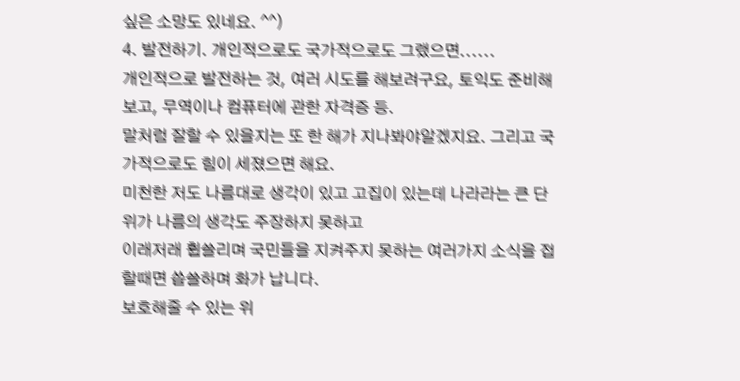싶은 소망도 있네요. ^^)
4. 발전하기. 개인적으로도 국가적으로도 그랬으면......
개인적으로 발전하는 것, 여러 시도를 해보려구요, 토익도 준비해보고, 무역이나 컴퓨터에 관한 자격증 등.
말처럼 잘할 수 있을지는 또 한 해가 지나봐야알겠지요. 그리고 국가적으로도 힘이 세졌으면 해요.
미천한 저도 나름대로 생각이 있고 고집이 있는데 나라라는 큰 단위가 나름의 생각도 주장하지 못하고
이래저래 휩쓸리며 국민들을 지켜주지 못하는 여러가지 소식을 접할때면 씁쓸하며 화가 납니다.
보호해줄 수 있는 위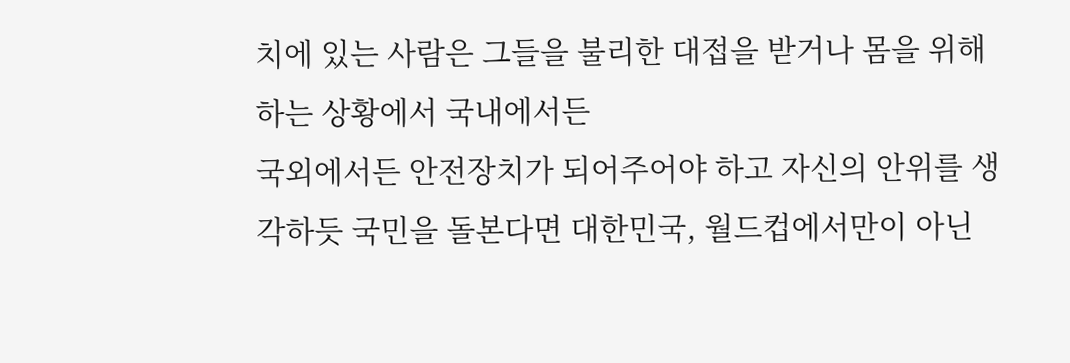치에 있는 사람은 그들을 불리한 대접을 받거나 몸을 위해하는 상황에서 국내에서든
국외에서든 안전장치가 되어주어야 하고 자신의 안위를 생각하듯 국민을 돌본다면 대한민국, 월드컵에서만이 아닌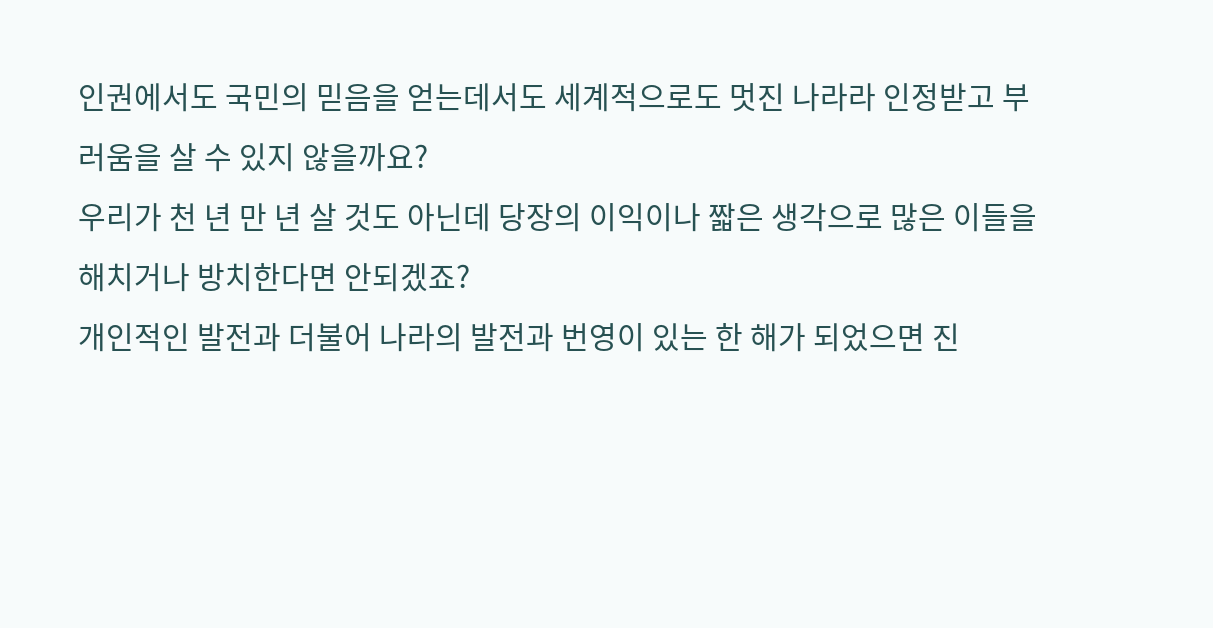인권에서도 국민의 믿음을 얻는데서도 세계적으로도 멋진 나라라 인정받고 부러움을 살 수 있지 않을까요?
우리가 천 년 만 년 살 것도 아닌데 당장의 이익이나 짧은 생각으로 많은 이들을 해치거나 방치한다면 안되겠죠?
개인적인 발전과 더불어 나라의 발전과 번영이 있는 한 해가 되었으면 진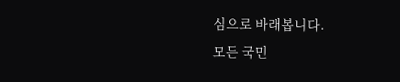심으로 바래봅니다.
모든 국민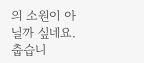의 소원이 아닐까 싶네요. 춥습니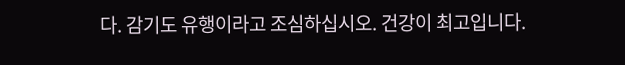다. 감기도 유행이라고 조심하십시오. 건강이 최고입니다.